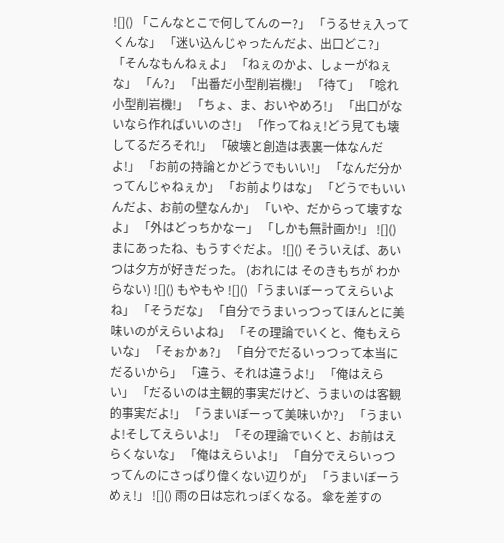![]() 「こんなとこで何してんのー?」 「うるせぇ入ってくんな」 「迷い込んじゃったんだよ、出口どこ?」 「そんなもんねぇよ」 「ねぇのかよ、しょーがねぇな」 「ん?」 「出番だ小型削岩機!」 「待て」 「唸れ小型削岩機!」 「ちょ、ま、おいやめろ!」 「出口がないなら作ればいいのさ!」 「作ってねぇ!どう見ても壊してるだろそれ!」 「破壊と創造は表裏一体なんだよ!」 「お前の持論とかどうでもいい!」 「なんだ分かってんじゃねぇか」 「お前よりはな」 「どうでもいいんだよ、お前の壁なんか」 「いや、だからって壊すなよ」 「外はどっちかなー」 「しかも無計画か!」 ![]() まにあったね、もうすぐだよ。 ![]() そういえば、あいつは夕方が好きだった。 (おれには そのきもちが わからない) ![]() もやもや ![]() 「うまいぼーってえらいよね」 「そうだな」 「自分でうまいっつってほんとに美味いのがえらいよね」 「その理論でいくと、俺もえらいな」 「そぉかぁ?」 「自分でだるいっつって本当にだるいから」 「違う、それは違うよ!」 「俺はえらい」 「だるいのは主観的事実だけど、うまいのは客観的事実だよ!」 「うまいぼーって美味いか?」 「うまいよ!そしてえらいよ!」 「その理論でいくと、お前はえらくないな」 「俺はえらいよ!」 「自分でえらいっつってんのにさっぱり偉くない辺りが」 「うまいぼーうめぇ!」 ![]() 雨の日は忘れっぽくなる。 傘を差すの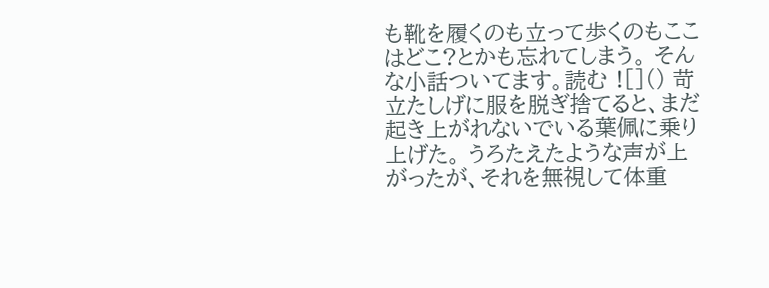も靴を履くのも立って歩くのもここはどこ?とかも忘れてしまう。 そんな小話ついてます。読む ![]() 苛立たしげに服を脱ぎ捨てると、まだ起き上がれないでいる葉佩に乗り上げた。 うろたえたような声が上がったが、それを無視して体重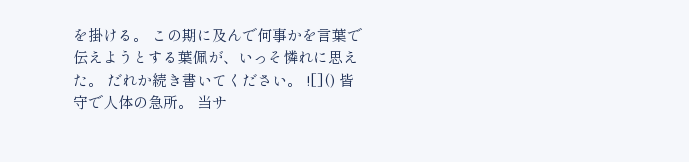を掛ける。 この期に及んで何事かを言葉で伝えようとする葉佩が、いっそ憐れに思えた。 だれか続き書いてください。 ![]() 皆守で人体の急所。 当サ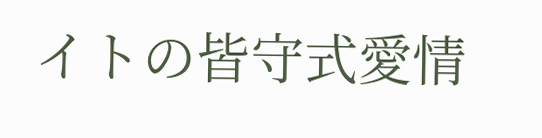イトの皆守式愛情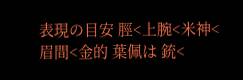表現の目安 脛<上腕<米神<眉間<金的 葉佩は 銃<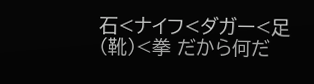石<ナイフ<ダガー<足(靴)<拳 だから何だ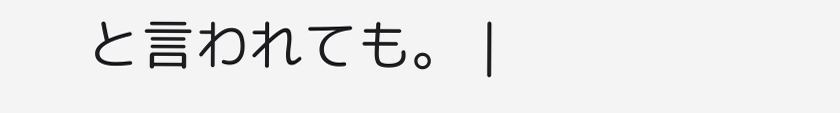と言われても。 |